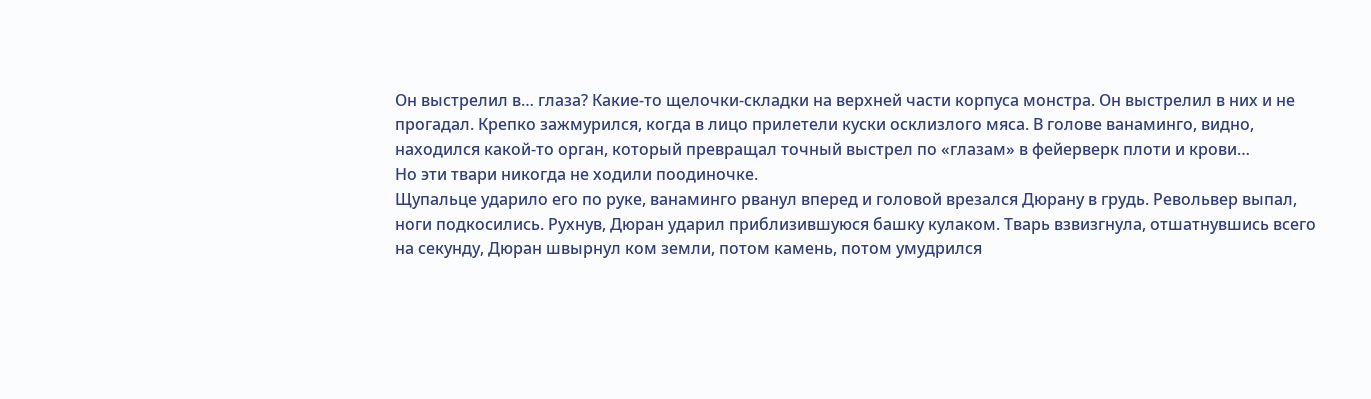Он выстрелил в… глаза? Какие-то щелочки-складки на верхней части корпуса монстра. Он выстрелил в них и не прогадал. Крепко зажмурился, когда в лицо прилетели куски осклизлого мяса. В голове ванаминго, видно, находился какой-то орган, который превращал точный выстрел по «глазам» в фейерверк плоти и крови…
Но эти твари никогда не ходили поодиночке.
Щупальце ударило его по руке, ванаминго рванул вперед и головой врезался Дюрану в грудь. Револьвер выпал, ноги подкосились. Рухнув, Дюран ударил приблизившуюся башку кулаком. Тварь взвизгнула, отшатнувшись всего на секунду, Дюран швырнул ком земли, потом камень, потом умудрился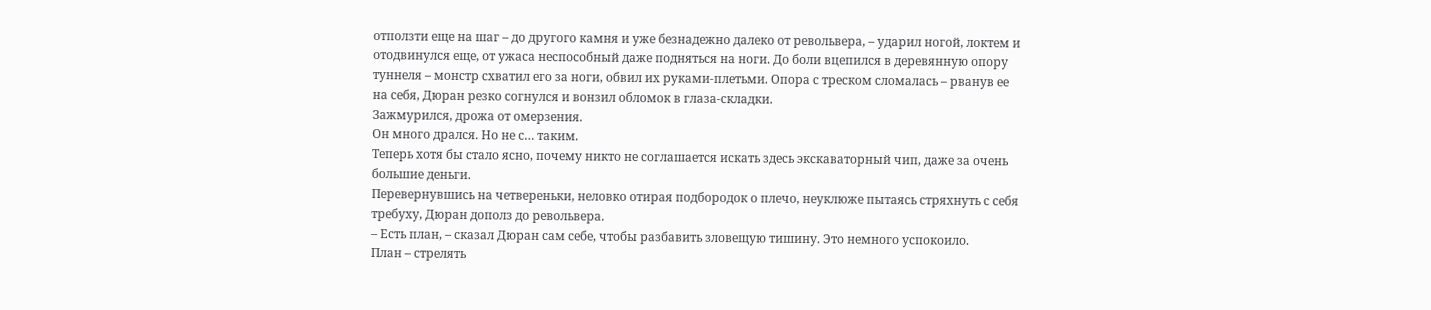отползти еще на шаг – до другого камня и уже безнадежно далеко от револьвера, – ударил ногой, локтем и отодвинулся еще, от ужаса неспособный даже подняться на ноги. До боли вцепился в деревянную опору туннеля – монстр схватил его за ноги, обвил их руками-плетьми. Опора с треском сломалась – рванув ее на себя, Дюран резко согнулся и вонзил обломок в глаза-складки.
Зажмурился, дрожа от омерзения.
Он много дрался. Но не с… таким.
Теперь хотя бы стало ясно, почему никто не соглашается искать здесь экскаваторный чип, даже за очень большие деньги.
Перевернувшись на четвереньки, неловко отирая подбородок о плечо, неуклюже пытаясь стряхнуть с себя требуху, Дюран дополз до револьвера.
– Есть план, – сказал Дюран сам себе, чтобы разбавить зловещую тишину. Это немного успокоило.
План – стрелять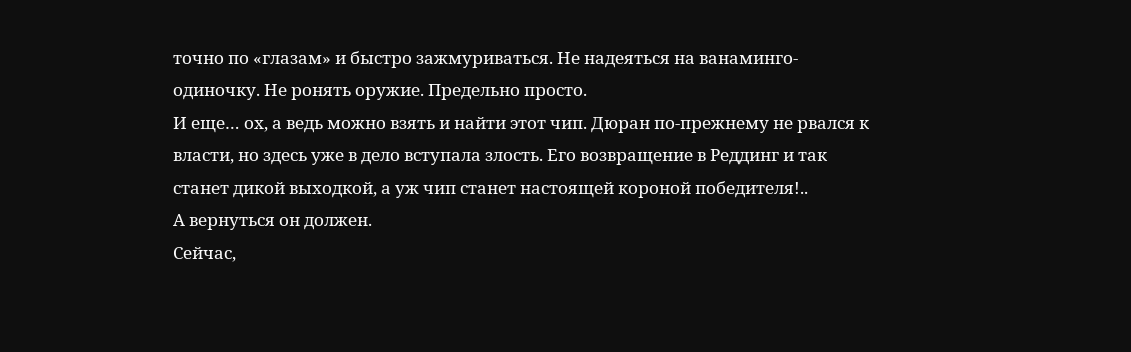точно по «глазам» и быстро зажмуриваться. Не надеяться на ванаминго-одиночку. Не ронять оружие. Предельно просто.
И еще… ох, а ведь можно взять и найти этот чип. Дюран по-прежнему не рвался к власти, но здесь уже в дело вступала злость. Его возвращение в Реддинг и так станет дикой выходкой, а уж чип станет настоящей короной победителя!..
А вернуться он должен.
Сейчас,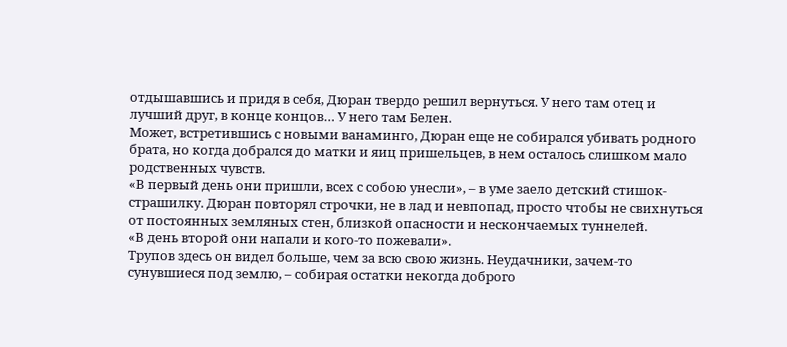отдышавшись и придя в себя, Дюран твердо решил вернуться. У него там отец и лучший друг, в конце концов… У него там Белен.
Может, встретившись с новыми ванаминго, Дюран еще не собирался убивать родного брата, но когда добрался до матки и яиц пришельцев, в нем осталось слишком мало родственных чувств.
«В первый день они пришли, всех с собою унесли», – в уме заело детский стишок-страшилку. Дюран повторял строчки, не в лад и невпопад, просто чтобы не свихнуться от постоянных земляных стен, близкой опасности и нескончаемых туннелей.
«В день второй они напали и кого-то пожевали».
Трупов здесь он видел больше, чем за всю свою жизнь. Неудачники, зачем-то сунувшиеся под землю, – собирая остатки некогда доброго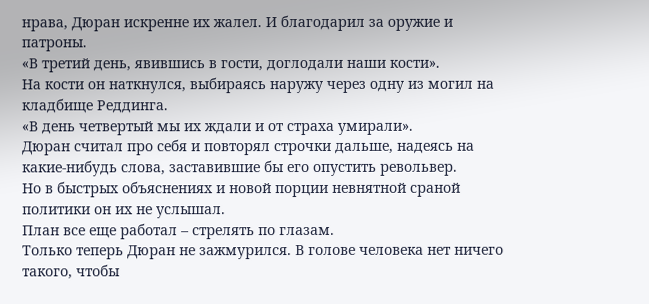нрава, Дюран искренне их жалел. И благодарил за оружие и патроны.
«В третий день, явившись в гости, доглодали наши кости».
На кости он наткнулся, выбираясь наружу через одну из могил на кладбище Реддинга.
«В день четвертый мы их ждали и от страха умирали».
Дюран считал про себя и повторял строчки дальше, надеясь на какие-нибудь слова, заставившие бы его опустить револьвер.
Но в быстрых объяснениях и новой порции невнятной сраной политики он их не услышал.
План все еще работал – стрелять по глазам.
Только теперь Дюран не зажмурился. В голове человека нет ничего такого, чтобы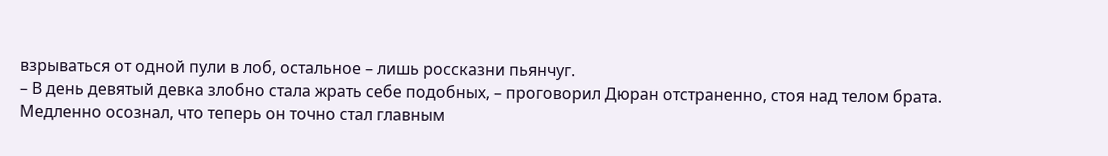взрываться от одной пули в лоб, остальное – лишь россказни пьянчуг.
– В день девятый девка злобно стала жрать себе подобных, – проговорил Дюран отстраненно, стоя над телом брата.
Медленно осознал, что теперь он точно стал главным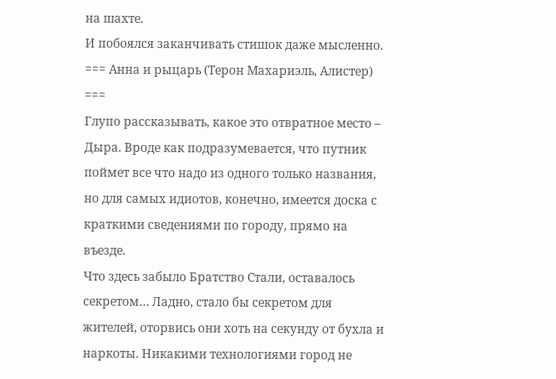на шахте.
И побоялся заканчивать стишок даже мысленно.
=== Анна и рыцарь (Терон Махариэль, Алистер) ===
Глупо рассказывать, какое это отвратное место – Дыра. Вроде как подразумевается, что путник поймет все что надо из одного только названия, но для самых идиотов, конечно, имеется доска с краткими сведениями по городу, прямо на въезде.
Что здесь забыло Братство Стали, оставалось секретом… Ладно, стало бы секретом для жителей, оторвись они хоть на секунду от бухла и наркоты. Никакими технологиями город не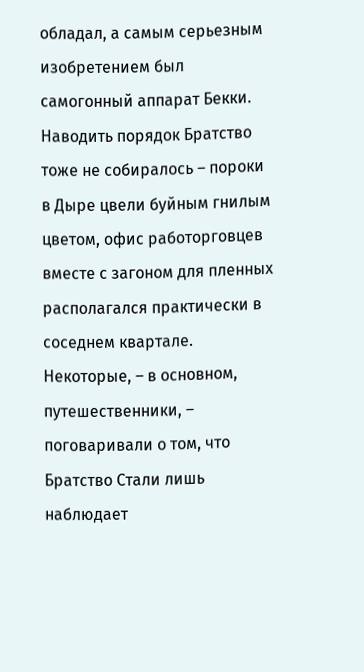обладал, а самым серьезным изобретением был самогонный аппарат Бекки. Наводить порядок Братство тоже не собиралось – пороки в Дыре цвели буйным гнилым цветом, офис работорговцев вместе с загоном для пленных располагался практически в соседнем квартале. Некоторые, – в основном, путешественники, – поговаривали о том, что Братство Стали лишь наблюдает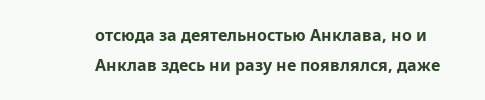отсюда за деятельностью Анклава, но и Анклав здесь ни разу не появлялся, даже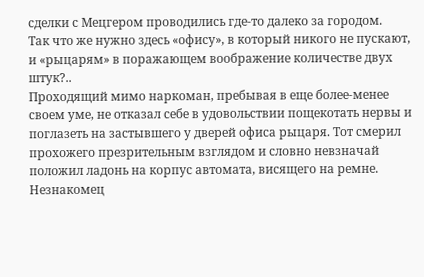сделки с Мецгером проводились где-то далеко за городом.
Так что же нужно здесь «офису», в который никого не пускают, и «рыцарям» в поражающем воображение количестве двух штук?..
Проходящий мимо наркоман, пребывая в еще более-менее своем уме, не отказал себе в удовольствии пощекотать нервы и поглазеть на застывшего у дверей офиса рыцаря. Тот смерил прохожего презрительным взглядом и словно невзначай положил ладонь на корпус автомата, висящего на ремне. Незнакомец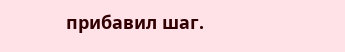прибавил шаг.